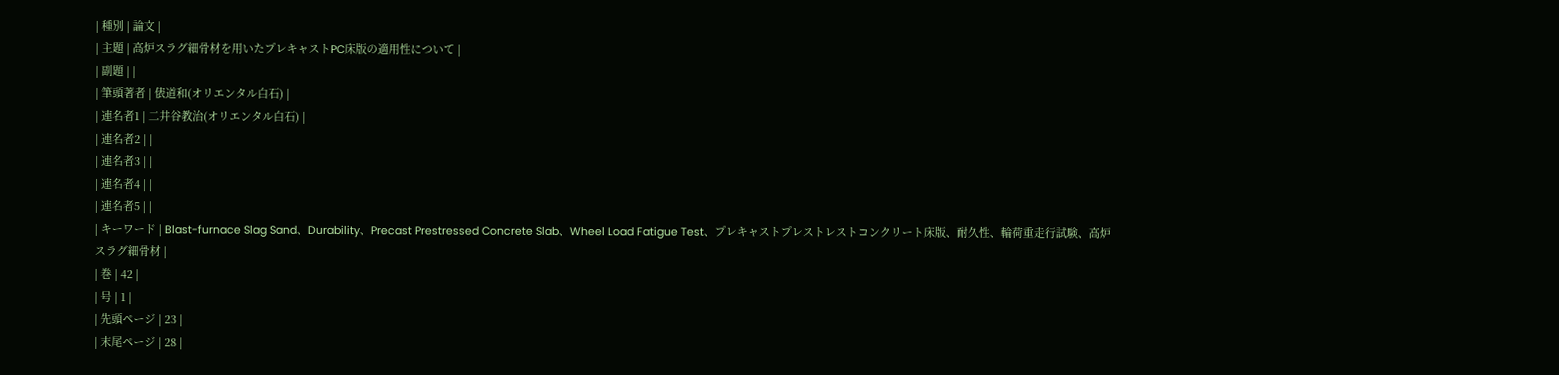| 種別 | 論文 |
| 主題 | 高炉スラグ細骨材を用いたプレキャストPC床版の適用性について |
| 副題 | |
| 筆頭著者 | 俵道和(オリエンタル白石) |
| 連名者1 | 二井谷教治(オリエンタル白石) |
| 連名者2 | |
| 連名者3 | |
| 連名者4 | |
| 連名者5 | |
| キーワード | Blast-furnace Slag Sand、Durability、Precast Prestressed Concrete Slab、Wheel Load Fatigue Test、プレキャストプレストレストコンクリート床版、耐久性、輪荷重走行試験、高炉スラグ細骨材 |
| 巻 | 42 |
| 号 | 1 |
| 先頭ページ | 23 |
| 末尾ページ | 28 |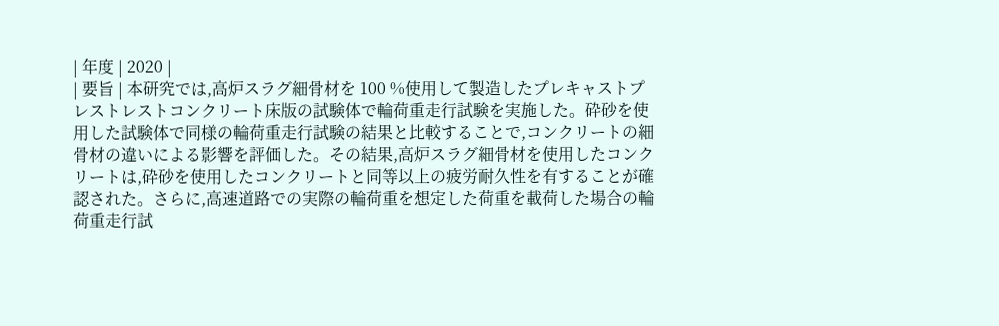| 年度 | 2020 |
| 要旨 | 本研究では,高炉スラグ細骨材を 100 %使用して製造したプレキャストプレストレストコンクリート床版の試験体で輪荷重走行試験を実施した。砕砂を使用した試験体で同様の輪荷重走行試験の結果と比較することで,コンクリートの細骨材の違いによる影響を評価した。その結果,高炉スラグ細骨材を使用したコンクリートは,砕砂を使用したコンクリートと同等以上の疲労耐久性を有することが確認された。さらに,高速道路での実際の輪荷重を想定した荷重を載荷した場合の輪荷重走行試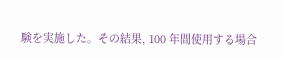験を実施した。その結果, 100 年間使用する場合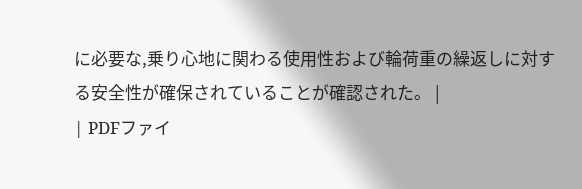に必要な,乗り心地に関わる使用性および輪荷重の繰返しに対する安全性が確保されていることが確認された。 |
| PDFファイ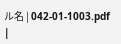ル名 | 042-01-1003.pdf |